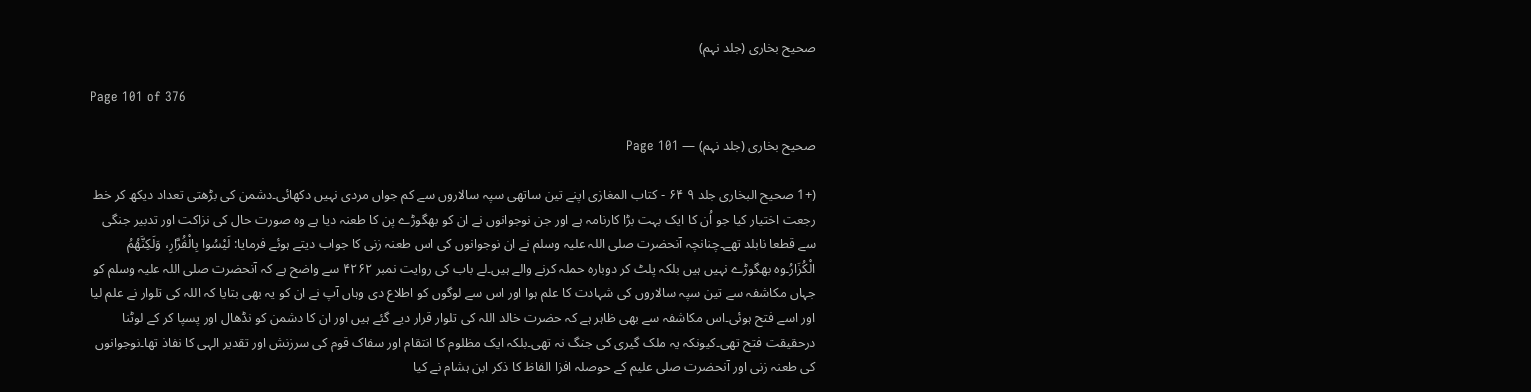صحیح بخاری (جلد نہم)

Page 101 of 376

صحیح بخاری (جلد نہم) — Page 101

(+1 صحیح البخاری جلد ۹ ۶۴ - کتاب المغازی اپنے تین ساتھی سپہ سالاروں سے کم جواں مردی نہیں دکھائی۔دشمن کی بڑھتی تعداد دیکھ کر خط رجعت اختیار کیا جو اُن کا ایک بہت بڑا کارنامہ ہے اور جن نوجوانوں نے ان کو بھگوڑے پن کا طعنہ دیا ہے وہ صورت حال کی نزاکت اور تدبیر جنگی سے قطعا نابلد تھے۔چنانچہ آنحضرت صلی اللہ علیہ وسلم نے ان نوجوانوں کی اس طعنہ زنی کا جواب دیتے ہوئے فرمایا: لَيْسُوا بِالْفُرَّارِ، وَلَكِنَّهُمُ الْكُزَارُ۔وہ بھگوڑے نہیں ہیں بلکہ پلٹ کر دوبارہ حملہ کرنے والے ہیں۔لے باب کی روایت نمبر ۴۲۶۲ سے واضح ہے کہ آنحضرت صلی اللہ علیہ وسلم کو جہاں مکاشفہ سے تین سپہ سالاروں کی شہادت کا علم ہوا اور اس سے لوگوں کو اطلاع دی وہاں آپ نے ان کو یہ بھی بتایا کہ اللہ کی تلوار نے علم لیا اور اسے فتح ہوئی۔اس مکاشفہ سے بھی ظاہر ہے کہ حضرت خالد اللہ کی تلوار قرار دیے گئے ہیں اور ان کا دشمن کو نڈھال اور پسپا کر کے لوٹنا درحقیقت فتح تھی۔کیونکہ یہ ملک گیری کی جنگ نہ تھی۔بلکہ ایک مظلوم کا انتقام اور سفاک قوم کی سرزنش اور تقدیر الہی کا نفاذ تھا۔نوجوانوں کی طعنہ زنی اور آنحضرت صلی علیم کے حوصلہ افزا الفاظ کا ذکر ابن ہشام نے کیا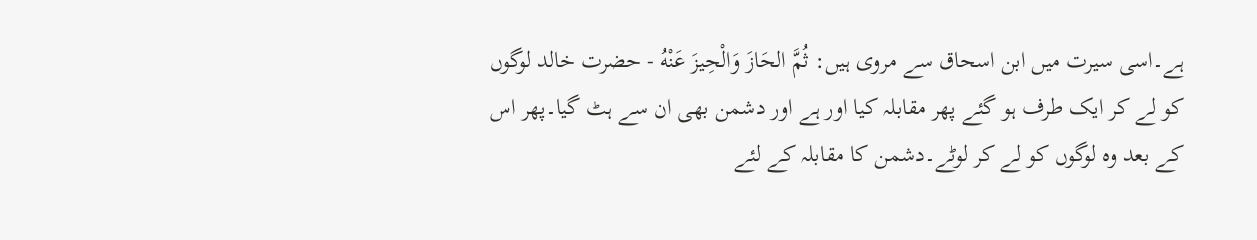ہے۔اسی سیرت میں ابن اسحاق سے مروی ہیں: ثُمَّ الحَازَ وَالْحِيزَ عَنْهُ - حضرت خالد لوگوں کو لے کر ایک طرف ہو گئے پھر مقابلہ کیا اور ہے اور دشمن بھی ان سے ہٹ گیا۔پھر اس کے بعد وہ لوگوں کو لے کر لوٹے۔دشمن کا مقابلہ کے لئے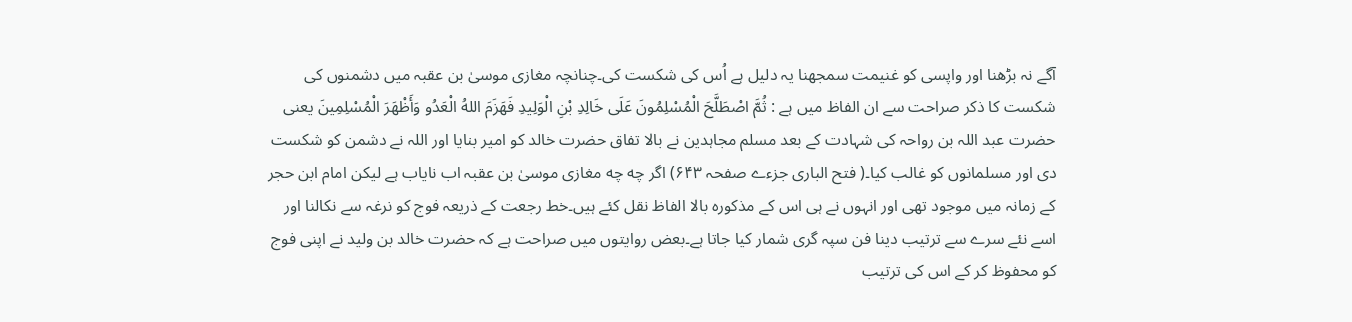آگے نہ بڑھنا اور واپسی کو غنیمت سمجھنا یہ دلیل ہے اُس کی شکست کی۔چنانچہ مغازی موسیٰ بن عقبہ میں دشمنوں کی شکست کا ذکر صراحت سے ان الفاظ میں ہے : ثُمَّ اصْطَلَّحَ الْمُسْلِمُونَ عَلَى خَالِدِ بْنِ الْوَلِيدِ فَهَزَمَ اللهُ الْعَدُو وَأَظْهَرَ الْمُسْلِمِينَ یعنی حضرت عبد اللہ بن رواحہ کی شہادت کے بعد مسلم مجاہدین نے بالا تفاق حضرت خالد کو امیر بنایا اور اللہ نے دشمن کو شکست دی اور مسلمانوں کو غالب کیا۔( فتح الباری جزءے صفحہ ۶۴۳) اگر چه چه مغازی موسیٰ بن عقبہ اب نایاب ہے لیکن امام ابن حجر کے زمانہ میں موجود تھی اور انہوں نے ہی اس کے مذکورہ بالا الفاظ نقل کئے ہیں۔خط رجعت کے ذریعہ فوج کو نرغہ سے نکالنا اور اسے نئے سرے سے ترتیب دینا فن سپہ گری شمار کیا جاتا ہے۔بعض روایتوں میں صراحت ہے کہ حضرت خالد بن ولید نے اپنی فوج کو محفوظ کر کے اس کی ترتیب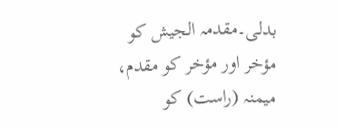بدلی۔مقدمہ الجیش کو مؤخر اور مؤخر کو مقدم، میمنہ (راست) کو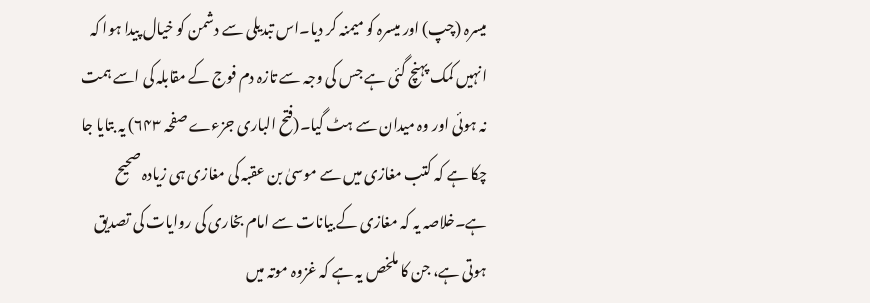میسرہ (چپ) اور میسرہ کو میمنہ کر دیا۔اس تبدیلی سے دشمن کو خیال پیدا ہوا کہ انہیں کمک پہنچ گئی ہے جس کی وجہ سے تازہ دم فوج کے مقابلہ کی اسے ہمت نہ ہوئی اور وہ میدان سے ہٹ گیا۔(فتح الباری جزءے صفحہ ۶۴۳) یہ بتایا جا چکا ہے کہ کتب مغازی میں سے موسیٰ بن عقبہ کی مغازی ہی زیادہ صحیح ہے۔خلاصہ یہ کہ مغازی کے بیانات سے امام بخاری کی روایات کی تصدیق ہوتی ہے، جن کا ملخص یہ ہے کہ غزوہ موتہ میں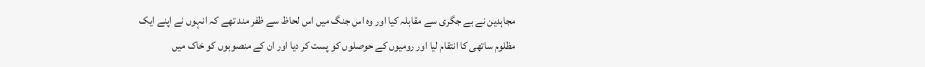مجاہدین نے بے جگری سے مقابلہ کیا اور وہ اس جنگ میں اس لحاظ سے ظفر مند تھے کہ انہوں نے اپنے ایک مظلوم ساتھی کا انتقام لیا اور رومیوں کے حوصلوں کو پست کر دیا اور ان کے منصوبوں کو خاک میں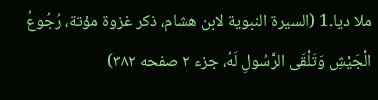ملا دیا۔1 (السيرة النبوية لابن هشام، ذكر غزوة مؤتة، رُجُوعُ الْجَيْشِ وَتَلْقَى الرَّسُولِ لَهُ، جزء ۲ صفحه ۳۸۲)